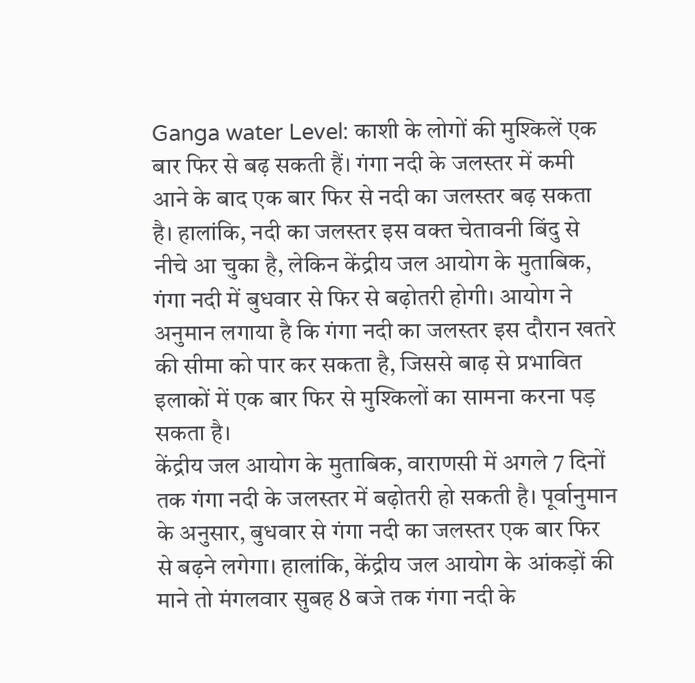Ganga water Level: काशी के लोगों की मुश्किलें एक बार फिर से बढ़ सकती हैं। गंगा नदी के जलस्तर में कमी आने के बाद एक बार फिर से नदी का जलस्तर बढ़ सकता है। हालांकि, नदी का जलस्तर इस वक्त चेतावनी बिंदु से नीचे आ चुका है, लेकिन केंद्रीय जल आयोग के मुताबिक, गंगा नदी में बुधवार से फिर से बढ़ोतरी होगी। आयोग ने अनुमान लगाया है कि गंगा नदी का जलस्तर इस दौरान खतरे की सीमा को पार कर सकता है, जिससे बाढ़ से प्रभावित इलाकों में एक बार फिर से मुश्किलों का सामना करना पड़ सकता है।
केंद्रीय जल आयोग के मुताबिक, वाराणसी में अगले 7 दिनों तक गंगा नदी के जलस्तर में बढ़ोतरी हो सकती है। पूर्वानुमान के अनुसार, बुधवार से गंगा नदी का जलस्तर एक बार फिर से बढ़ने लगेगा। हालांकि, केंद्रीय जल आयोग के आंकड़ों की माने तो मंगलवार सुबह 8 बजे तक गंगा नदी के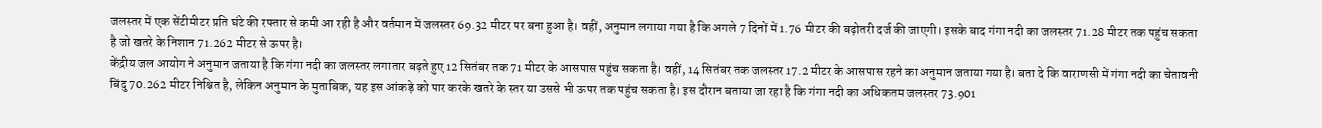जलस्तर में एक सेंटीमीटर प्रति घंटे की रफ्तार से कमी आ रही है और वर्तमान में जलस्तर 69.32 मीटर पर बना हुआ है। वहीं, अनुमान लगाया गया है कि अगले 7 दिनों में 1.76 मीटर की बढ़ोतरी दर्ज की जाएगी। इसके बाद गंगा नदी का जलस्तर 71.28 मीटर तक पहुंच सकता है जो खतरे के निशान 71.262 मीटर से ऊपर है।
केंद्रीय जल आयोग ने अनुमान जताया है कि गंगा नदी का जलस्तर लगातार बढ़ते हुए 12 सितंबर तक 71 मीटर के आसपास पहुंच सकता है। वहीं, 14 सितंबर तक जलस्तर 17.2 मीटर के आसपास रहने का अनुमान जताया गया है। बता दे कि वाराणसी में गंगा नदी का चेतावनी बिंदु 70.262 मीटर निश्चित है, लेकिन अनुमान के मुताबिक, यह इस आंकड़े को पार करके खतरे के स्तर या उससे भी ऊपर तक पहुंच सकता है। इस दौरान बताया जा रहा है कि गंगा नदी का अधिकतम जलस्तर 73.901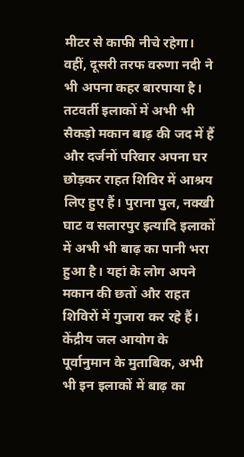मीटर से काफी नीचे रहेगा।
वहीं, दूसरी तरफ वरुणा नदी ने भी अपना कहर बारपाया है। तटवर्ती इलाकों में अभी भी सैकड़ो मकान बाढ़ की जद में हैं और दर्जनों परिवार अपना घर छोड़कर राहत शिविर में आश्रय लिए हुए हैं। पुराना पुल, नक्खी घाट व सलारपुर इत्यादि इलाकों में अभी भी बाढ़ का पानी भरा हुआ है। यहां के लोग अपने मकान की छतों और राहत शिविरों में गुजारा कर रहे हैं। केंद्रीय जल आयोग के पूर्वानुमान के मुताबिक, अभी भी इन इलाकों में बाढ़ का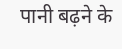पानी बढ़ने के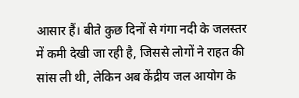आसार हैं। बीते कुछ दिनों से गंगा नदी के जलस्तर में कमी देखी जा रही है, जिससे लोगों ने राहत की सांस ली थी, लेकिन अब केंद्रीय जल आयोग के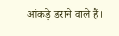आंकड़े डराने वाले हैं।